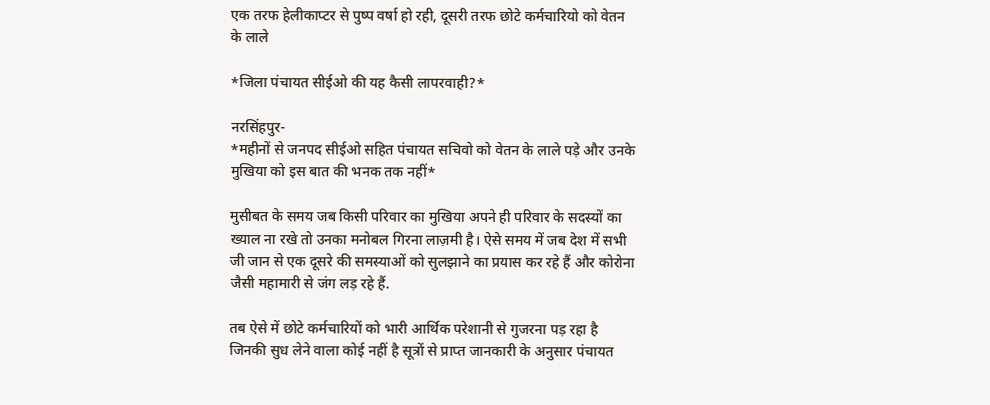एक तरफ हेलीकाप्टर से पुष्प वर्षा हो रही, दूसरी तरफ छोटे कर्मचारियो को वेतन के लाले

*जिला पंचायत सीईओ की यह कैसी लापरवाही?*

नरसिंहपुर-
*महीनों से जनपद सीईओ सहित पंचायत सचिवो को वेतन के लाले पड़े और उनके मुखिया को इस बात की भनक तक नहीं*

मुसीबत के समय जब किसी परिवार का मुखिया अपने ही परिवार के सदस्यों का ख्याल ना रखे तो उनका मनोबल गिरना लाज़मी है। ऐसे समय में जब देश में सभी जी जान से एक दूसरे की समस्याओं को सुलझाने का प्रयास कर रहे हैं और कोरोना जैसी महामारी से जंग लड़ रहे हैं.

तब ऐसे में छोटे कर्मचारियों को भारी आर्थिक परेशानी से गुजरना पड़ रहा है जिनकी सुध लेने वाला कोई नहीं है सूत्रों से प्राप्त जानकारी के अनुसार पंचायत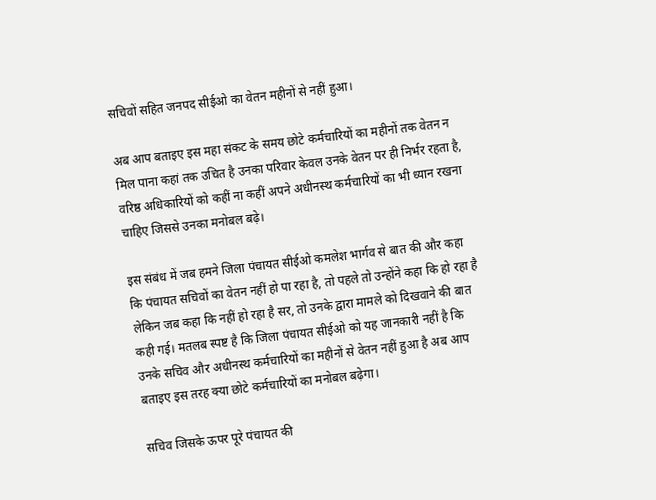सचिवों सहित जनपद सीईओ का वेतन महीनों से नहीं हुआ।

अब आप बताइए इस महा संकट के समय छोटे कर्मचारियों का महीनों तक वेतन न मिल पाना कहां तक उचित है उनका परिवार केवल उनके वेतन पर ही निर्भर रहता है, वरिष्ठ अधिकारियों को कहीं ना कहीं अपने अधीनस्थ कर्मचारियों का भी ध्यान रखना चाहिए जिससे उनका मनोबल बढ़े।

इस संबंध में जब हमने जिला पंचायत सीईओ कमलेश भार्गव से बात की और कहा कि पंचायत सचिवों का वेतन नहीं हो पा रहा है, तो पहले तो उन्होंने कहा कि हो रहा है लेकिन जब कहा कि नहीं हो रहा है सर, तो उनके द्वारा मामले को दिखवाने की बात कही गई। मतलब स्पष्ट है कि जिला पंचायत सीईओ को यह जानकारी नहीं है कि उनके सचिव और अधीनस्थ कर्मचारियों का महीनों से वेतन नहीं हुआ है अब आप बताइए इस तरह क्या छोटे कर्मचारियों का मनोबल बढ़ेगा।

सचिव जिसके ऊपर पूरे पंचायत की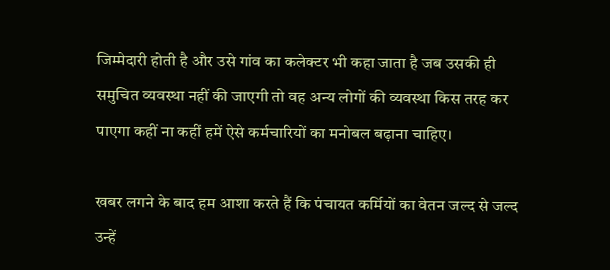जिम्मेदारी होती है और उसे गांव का कलेक्टर भी कहा जाता है जब उसकी ही समुचित व्यवस्था नहीं की जाएगी तो वह अन्य लोगों की व्यवस्था किस तरह कर पाएगा कहीं ना कहीं हमें ऐसे कर्मचारियों का मनोबल बढ़ाना चाहिए।

खबर लगने के बाद हम आशा करते हैं कि पंचायत कर्मियों का वेतन जल्द से जल्द उन्हें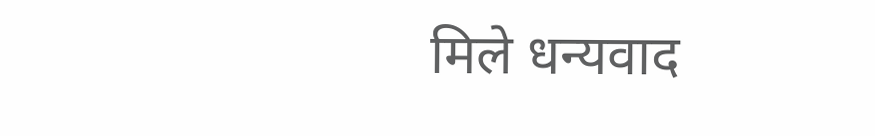मिले धन्यवाद